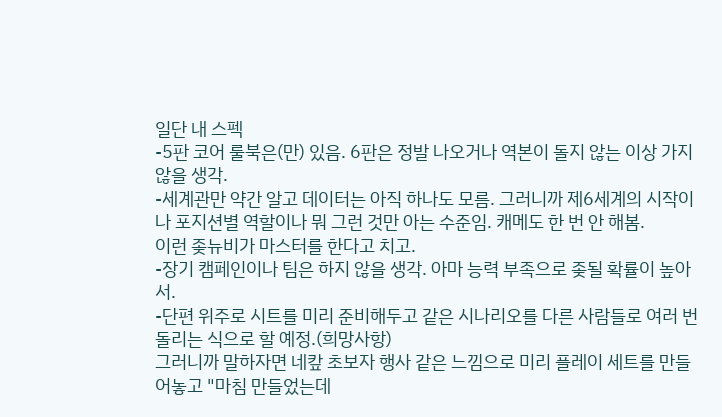일단 내 스펙
-5판 코어 룰북은(만) 있음. 6판은 정발 나오거나 역본이 돌지 않는 이상 가지 않을 생각.
-세계관만 약간 알고 데이터는 아직 하나도 모름. 그러니까 제6세계의 시작이나 포지션별 역할이나 뭐 그런 것만 아는 수준임. 캐메도 한 번 안 해봄.
이런 좆뉴비가 마스터를 한다고 치고.
-장기 캠페인이나 팀은 하지 않을 생각. 아마 능력 부족으로 좆될 확률이 높아서.
-단편 위주로 시트를 미리 준비해두고 같은 시나리오를 다른 사람들로 여러 번 돌리는 식으로 할 예정.(희망사항)
그러니까 말하자면 네캎 초보자 행사 같은 느낌으로 미리 플레이 세트를 만들어놓고 "마침 만들었는데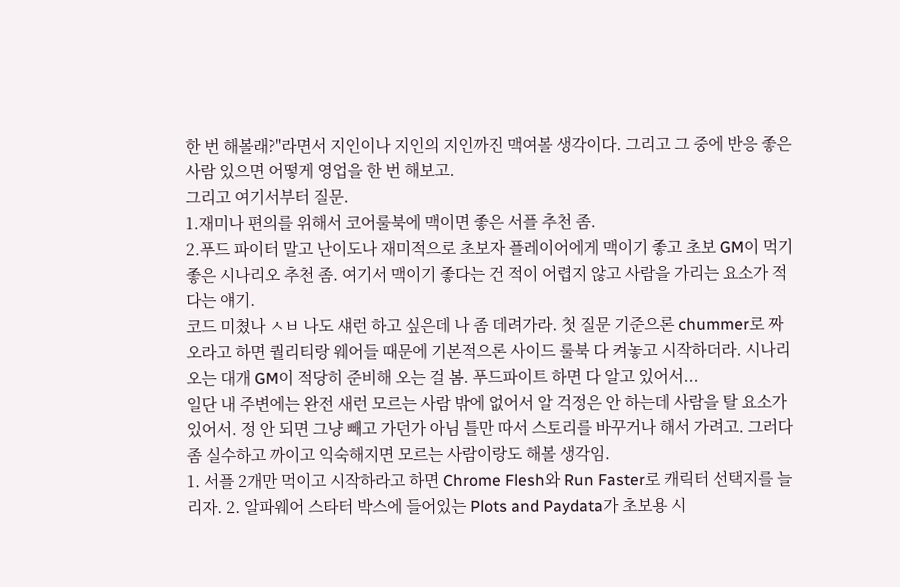한 번 해볼래?"라면서 지인이나 지인의 지인까진 맥여볼 생각이다. 그리고 그 중에 반응 좋은 사람 있으면 어떻게 영업을 한 번 해보고.
그리고 여기서부터 질문.
1.재미나 편의를 위해서 코어룰북에 맥이면 좋은 서플 추천 좀.
2.푸드 파이터 말고 난이도나 재미적으로 초보자 플레이어에게 맥이기 좋고 초보 GM이 먹기 좋은 시나리오 추천 좀. 여기서 맥이기 좋다는 건 적이 어렵지 않고 사람을 가리는 요소가 적다는 얘기.
코드 미쳤나 ㅅㅂ 나도 섀런 하고 싶은데 나 좀 데려가라. 첫 질문 기준으론 chummer로 짜오라고 하면 퀄리티랑 웨어들 때문에 기본적으론 사이드 룰북 다 켜놓고 시작하더라. 시나리오는 대개 GM이 적당히 준비해 오는 걸 봄. 푸드파이트 하면 다 알고 있어서...
일단 내 주변에는 완전 새런 모르는 사람 밖에 없어서 알 걱정은 안 하는데 사람을 탈 요소가 있어서. 정 안 되면 그냥 빼고 가던가 아님 틀만 따서 스토리를 바꾸거나 해서 가려고. 그러다 좀 실수하고 까이고 익숙해지면 모르는 사람이랑도 해볼 생각임.
1. 서플 2개만 먹이고 시작하라고 하면 Chrome Flesh와 Run Faster로 캐릭터 선택지를 늘리자. 2. 알파웨어 스타터 박스에 들어있는 Plots and Paydata가 초보용 시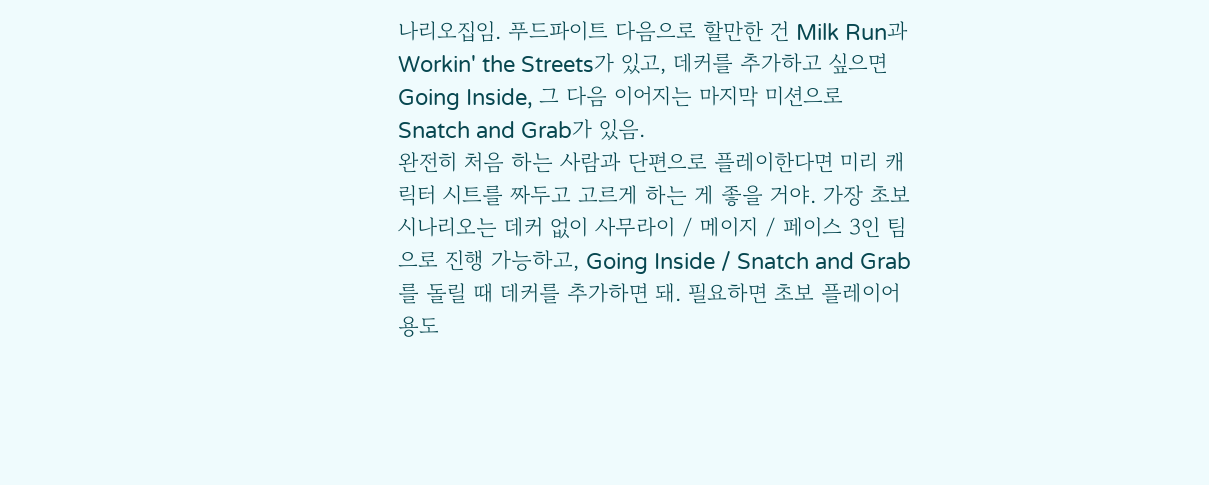나리오집임. 푸드파이트 다음으로 할만한 건 Milk Run과 Workin' the Streets가 있고, 데커를 추가하고 싶으면 Going Inside, 그 다음 이어지는 마지막 미션으로 Snatch and Grab가 있음.
완전히 처음 하는 사람과 단편으로 플레이한다면 미리 캐릭터 시트를 짜두고 고르게 하는 게 좋을 거야. 가장 초보 시나리오는 데커 없이 사무라이 / 메이지 / 페이스 3인 팀으로 진행 가능하고, Going Inside / Snatch and Grab를 돌릴 때 데커를 추가하면 돼. 필요하면 초보 플레이어 용도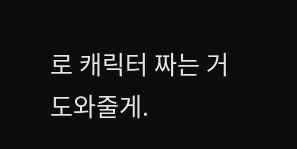로 캐릭터 짜는 거 도와줄게.